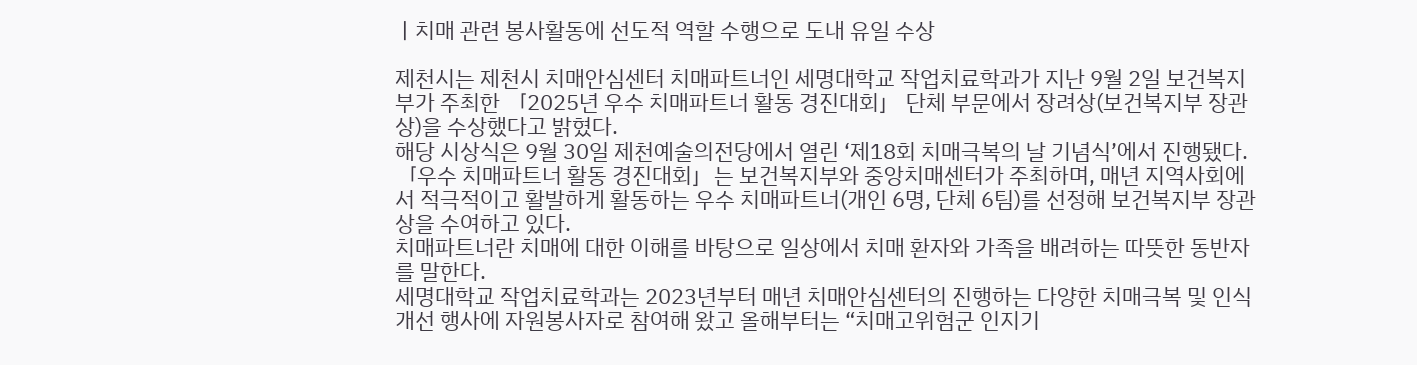ㅣ치매 관련 봉사활동에 선도적 역할 수행으로 도내 유일 수상

제천시는 제천시 치매안심센터 치매파트너인 세명대학교 작업치료학과가 지난 9월 2일 보건복지부가 주최한 「2025년 우수 치매파트너 활동 경진대회」 단체 부문에서 장려상(보건복지부 장관상)을 수상했다고 밝혔다.
해당 시상식은 9월 30일 제천예술의전당에서 열린 ‘제18회 치매극복의 날 기념식’에서 진행됐다.
「우수 치매파트너 활동 경진대회」는 보건복지부와 중앙치매센터가 주최하며, 매년 지역사회에서 적극적이고 활발하게 활동하는 우수 치매파트너(개인 6명, 단체 6팀)를 선정해 보건복지부 장관상을 수여하고 있다.
치매파트너란 치매에 대한 이해를 바탕으로 일상에서 치매 환자와 가족을 배려하는 따뜻한 동반자를 말한다.
세명대학교 작업치료학과는 2023년부터 매년 치매안심센터의 진행하는 다양한 치매극복 및 인식개선 행사에 자원봉사자로 참여해 왔고 올해부터는 “치매고위험군 인지기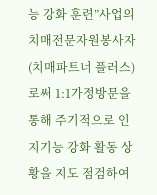능 강화 훈련”사업의 치매전문자원봉사자(치매파트너 플러스)로써 1:1가정방문을 통해 주기적으로 인지기능 강화 활동 상황을 지도 점검하여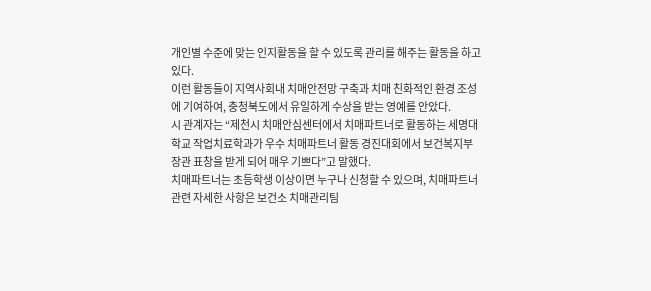개인별 수준에 맞는 인지활동을 할 수 있도록 관리를 해주는 활동을 하고 있다.
이런 활동들이 지역사회내 치매안전망 구축과 치매 친화적인 환경 조성에 기여하여, 충청북도에서 유일하게 수상을 받는 영예를 안았다.
시 관계자는 “제천시 치매안심센터에서 치매파트너로 활동하는 세명대학교 작업치료학과가 우수 치매파트너 활동 경진대회에서 보건복지부 장관 표창을 받게 되어 매우 기쁘다”고 말했다.
치매파트너는 초등학생 이상이면 누구나 신청할 수 있으며, 치매파트너 관련 자세한 사항은 보건소 치매관리팀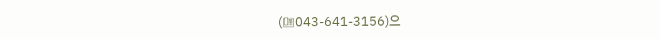(☏043-641-3156)으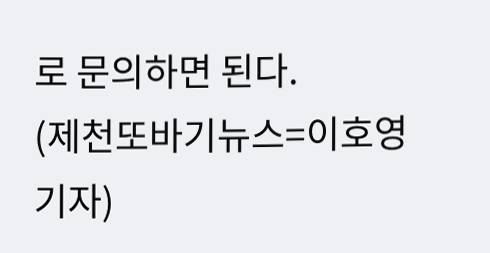로 문의하면 된다.
(제천또바기뉴스=이호영기자)